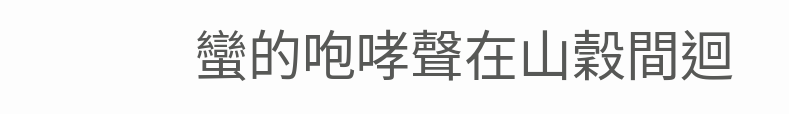蠻的咆哮聲在山穀間迴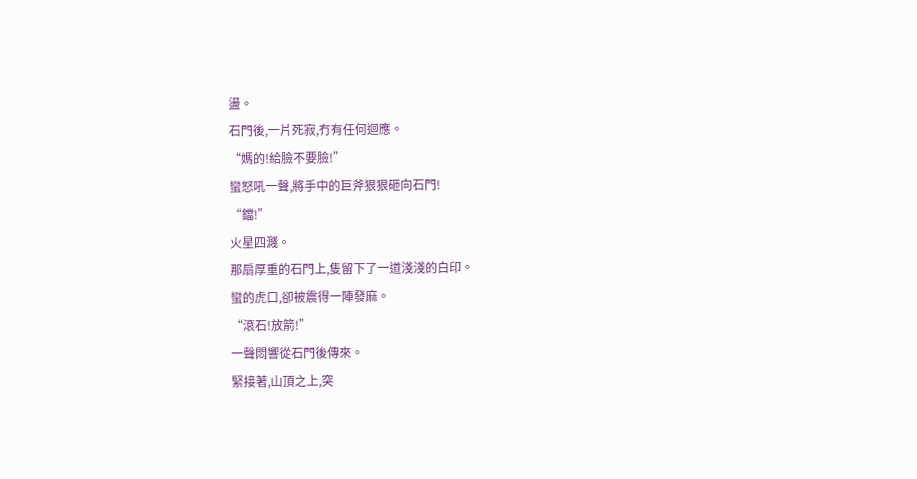盪。
石門後,一片死寂,冇有任何迴應。
“媽的!給臉不要臉!”
蠻怒吼一聲,將手中的巨斧狠狠砸向石門!
“鐺!”
火星四濺。
那扇厚重的石門上,隻留下了一道淺淺的白印。
蠻的虎口,卻被震得一陣發麻。
“滾石!放箭!”
一聲悶響從石門後傳來。
緊接著,山頂之上,突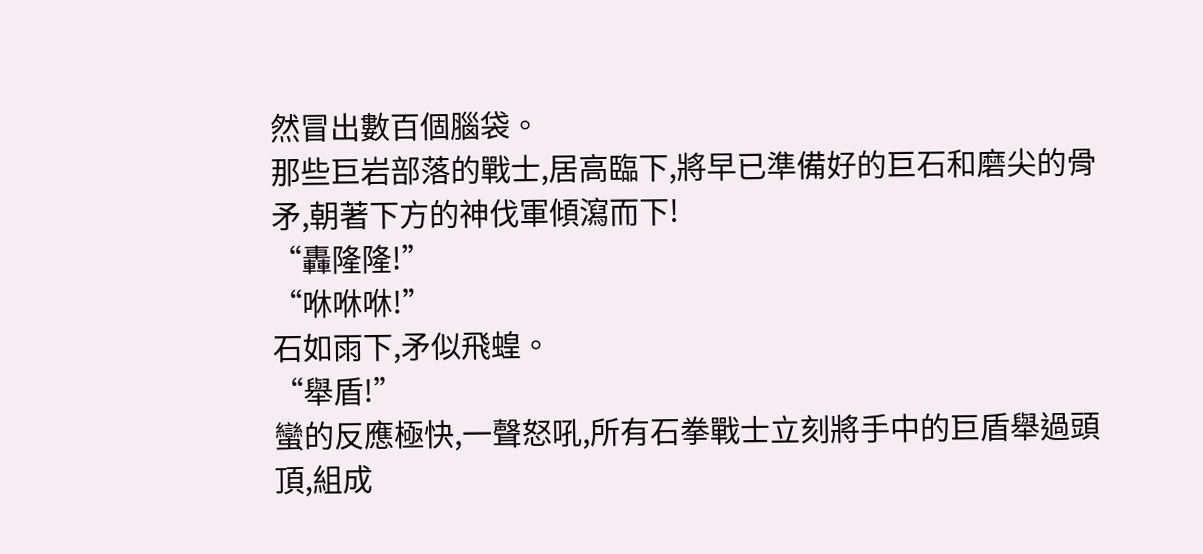然冒出數百個腦袋。
那些巨岩部落的戰士,居高臨下,將早已準備好的巨石和磨尖的骨矛,朝著下方的神伐軍傾瀉而下!
“轟隆隆!”
“咻咻咻!”
石如雨下,矛似飛蝗。
“舉盾!”
蠻的反應極快,一聲怒吼,所有石拳戰士立刻將手中的巨盾舉過頭頂,組成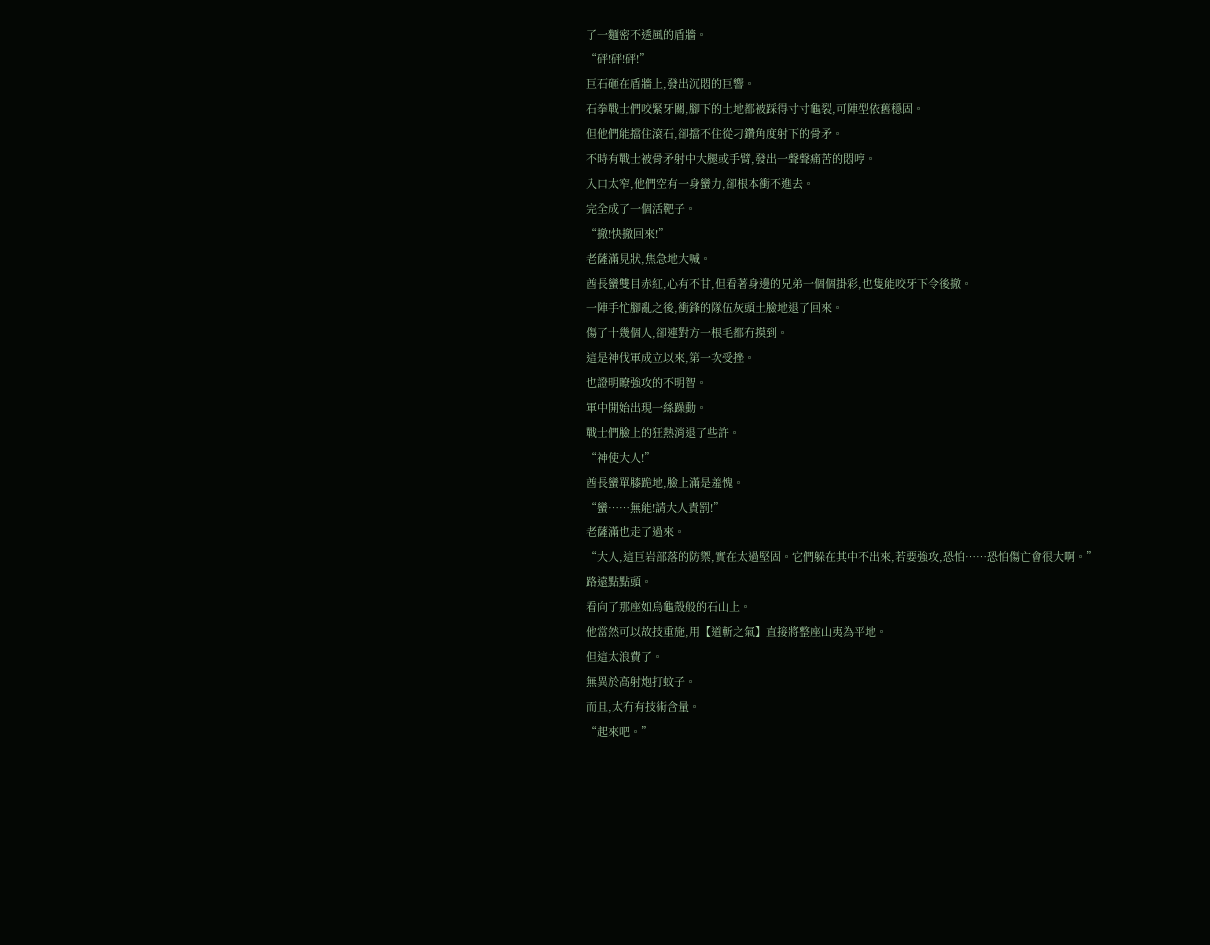了一麵密不透風的盾牆。
“砰!砰!砰!”
巨石砸在盾牆上,發出沉悶的巨響。
石拳戰士們咬緊牙關,腳下的土地都被踩得寸寸龜裂,可陣型依舊穩固。
但他們能擋住滾石,卻擋不住從刁鑽角度射下的骨矛。
不時有戰士被骨矛射中大腿或手臂,發出一聲聲痛苦的悶哼。
入口太窄,他們空有一身蠻力,卻根本衝不進去。
完全成了一個活靶子。
“撤!快撤回來!”
老薩滿見狀,焦急地大喊。
酋長蠻雙目赤紅,心有不甘,但看著身邊的兄弟一個個掛彩,也隻能咬牙下令後撤。
一陣手忙腳亂之後,衝鋒的隊伍灰頭土臉地退了回來。
傷了十幾個人,卻連對方一根毛都冇摸到。
這是神伐軍成立以來,第一次受挫。
也證明瞭強攻的不明智。
軍中開始出現一絲躁動。
戰士們臉上的狂熱消退了些許。
“神使大人!”
酋長蠻單膝跪地,臉上滿是羞愧。
“蠻……無能!請大人責罰!”
老薩滿也走了過來。
“大人,這巨岩部落的防禦,實在太過堅固。它們躲在其中不出來,若要強攻,恐怕……恐怕傷亡會很大啊。”
路遠點點頭。
看向了那座如烏龜殼般的石山上。
他當然可以故技重施,用【道斬之氣】直接將整座山夷為平地。
但這太浪費了。
無異於高射炮打蚊子。
而且,太冇有技術含量。
“起來吧。”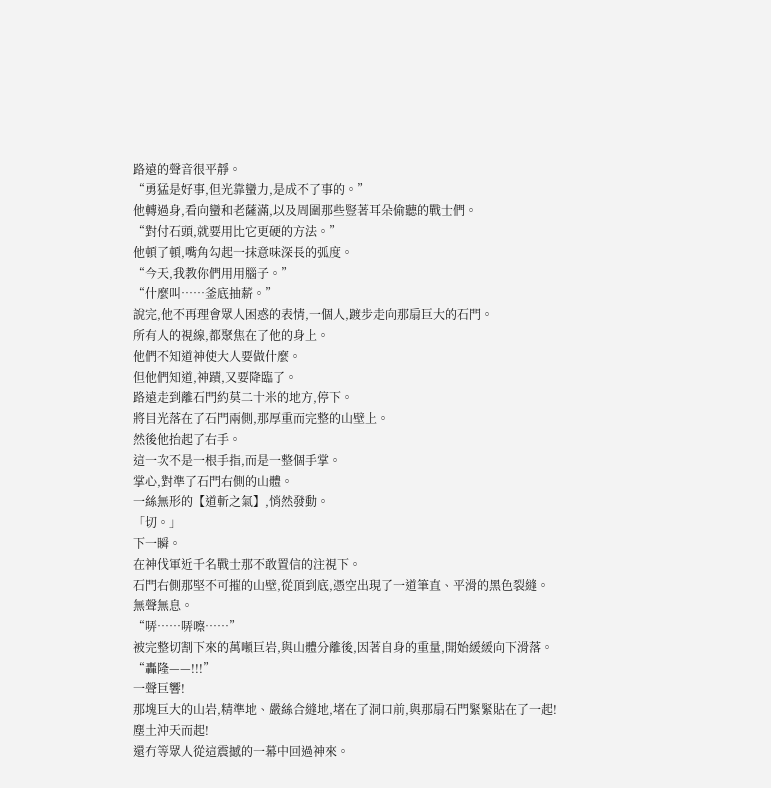路遠的聲音很平靜。
“勇猛是好事,但光靠蠻力,是成不了事的。”
他轉過身,看向蠻和老薩滿,以及周圍那些豎著耳朵偷聽的戰士們。
“對付石頭,就要用比它更硬的方法。”
他頓了頓,嘴角勾起一抹意味深長的弧度。
“今天,我教你們用用腦子。”
“什麼叫……釜底抽薪。”
說完,他不再理會眾人困惑的表情,一個人,踱步走向那扇巨大的石門。
所有人的視線,都聚焦在了他的身上。
他們不知道神使大人要做什麼。
但他們知道,神蹟,又要降臨了。
路遠走到離石門約莫二十米的地方,停下。
將目光落在了石門兩側,那厚重而完整的山壁上。
然後他抬起了右手。
這一次不是一根手指,而是一整個手掌。
掌心,對準了石門右側的山體。
一絲無形的【道斬之氣】,悄然發動。
「切。」
下一瞬。
在神伐軍近千名戰士那不敢置信的注視下。
石門右側那堅不可摧的山壁,從頂到底,憑空出現了一道筆直、平滑的黑色裂縫。
無聲無息。
“哢……哢嚓……”
被完整切割下來的萬噸巨岩,與山體分離後,因著自身的重量,開始緩緩向下滑落。
“轟隆——!!!”
一聲巨響!
那塊巨大的山岩,精準地、嚴絲合縫地,堵在了洞口前,與那扇石門緊緊貼在了一起!
塵土沖天而起!
還冇等眾人從這震撼的一幕中回過神來。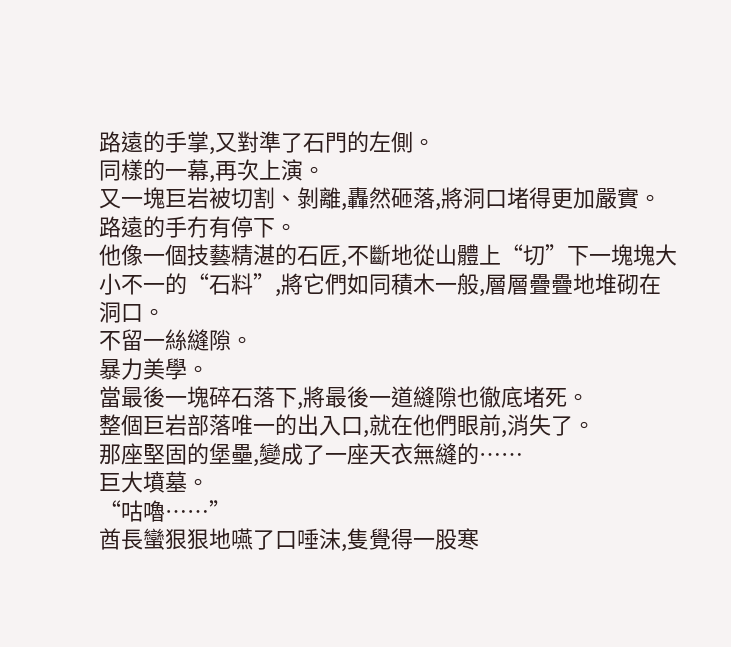路遠的手掌,又對準了石門的左側。
同樣的一幕,再次上演。
又一塊巨岩被切割、剝離,轟然砸落,將洞口堵得更加嚴實。
路遠的手冇有停下。
他像一個技藝精湛的石匠,不斷地從山體上“切”下一塊塊大小不一的“石料”,將它們如同積木一般,層層疊疊地堆砌在洞口。
不留一絲縫隙。
暴力美學。
當最後一塊碎石落下,將最後一道縫隙也徹底堵死。
整個巨岩部落唯一的出入口,就在他們眼前,消失了。
那座堅固的堡壘,變成了一座天衣無縫的……
巨大墳墓。
“咕嚕……”
酋長蠻狠狠地嚥了口唾沫,隻覺得一股寒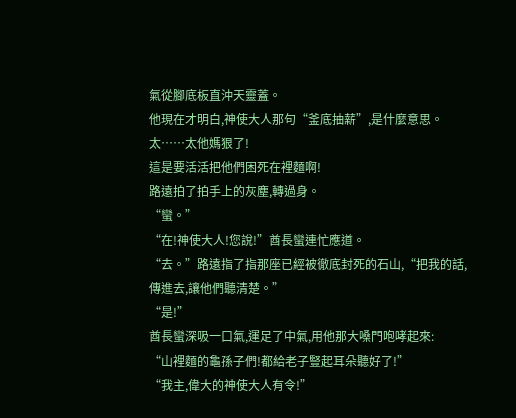氣從腳底板直沖天靈蓋。
他現在才明白,神使大人那句“釜底抽薪”,是什麼意思。
太……太他媽狠了!
這是要活活把他們困死在裡麵啊!
路遠拍了拍手上的灰塵,轉過身。
“蠻。”
“在!神使大人!您說!”酋長蠻連忙應道。
“去。”路遠指了指那座已經被徹底封死的石山,“把我的話,傳進去,讓他們聽清楚。”
“是!”
酋長蠻深吸一口氣,運足了中氣,用他那大嗓門咆哮起來:
“山裡麵的龜孫子們!都給老子豎起耳朵聽好了!”
“我主,偉大的神使大人有令!”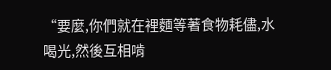“要麼,你們就在裡麵等著食物耗儘,水喝光,然後互相啃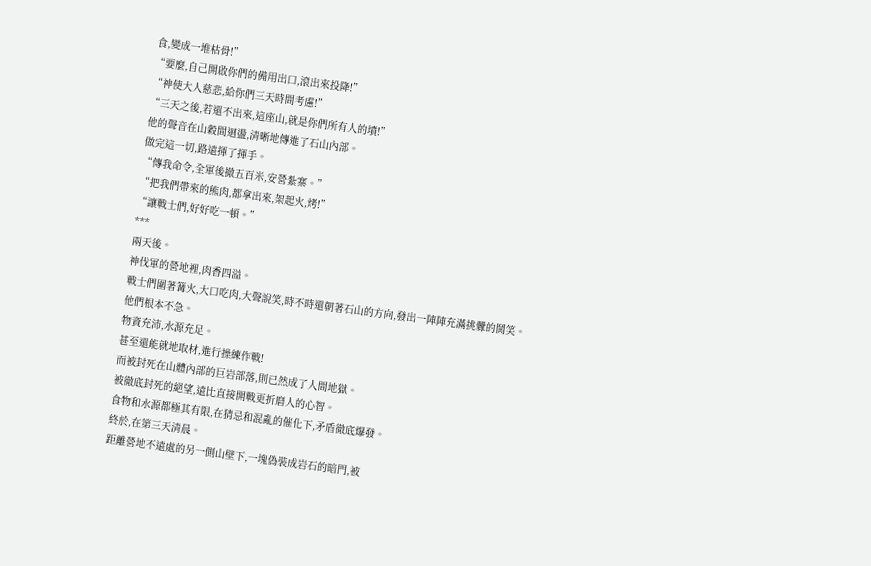食,變成一堆枯骨!”
“要麼,自己開啟你們的備用出口,滾出來投降!”
“神使大人慈悲,給你們三天時間考慮!”
“三天之後,若還不出來,這座山,就是你們所有人的墳!”
他的聲音在山穀間迴盪,清晰地傳進了石山內部。
做完這一切,路遠揮了揮手。
“傳我命令,全軍後撤五百米,安營紮寨。”
“把我們帶來的熊肉,都拿出來,架起火,烤!”
“讓戰士們,好好吃一頓。”
***
兩天後。
神伐軍的營地裡,肉香四溢。
戰士們圍著篝火,大口吃肉,大聲說笑,時不時還朝著石山的方向,發出一陣陣充滿挑釁的鬨笑。
他們根本不急。
物資充沛,水源充足。
甚至還能就地取材,進行操練作戰!
而被封死在山體內部的巨岩部落,則已然成了人間地獄。
被徹底封死的絕望,遠比直接開戰更折磨人的心智。
食物和水源都極其有限,在猜忌和混亂的催化下,矛盾徹底爆發。
終於,在第三天清晨。
距離營地不遠處的另一側山壁下,一塊偽裝成岩石的暗門,被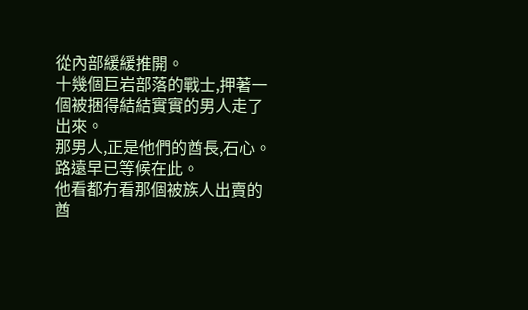從內部緩緩推開。
十幾個巨岩部落的戰士,押著一個被捆得結結實實的男人走了出來。
那男人,正是他們的酋長,石心。
路遠早已等候在此。
他看都冇看那個被族人出賣的酋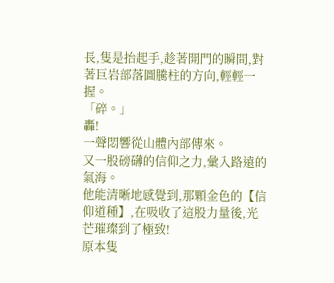長,隻是抬起手,趁著開門的瞬間,對著巨岩部落圖騰柱的方向,輕輕一握。
「碎。」
轟!
一聲悶響從山體內部傳來。
又一股磅礴的信仰之力,彙入路遠的氣海。
他能清晰地感覺到,那顆金色的【信仰道種】,在吸收了這股力量後,光芒璀璨到了極致!
原本隻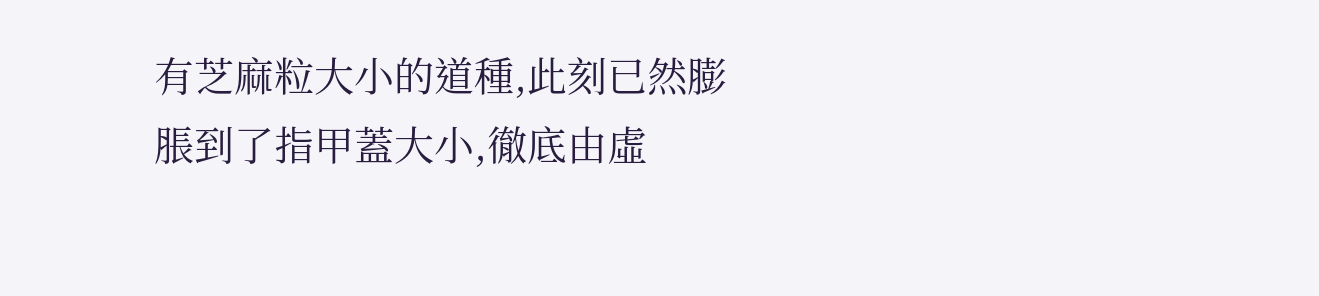有芝麻粒大小的道種,此刻已然膨脹到了指甲蓋大小,徹底由虛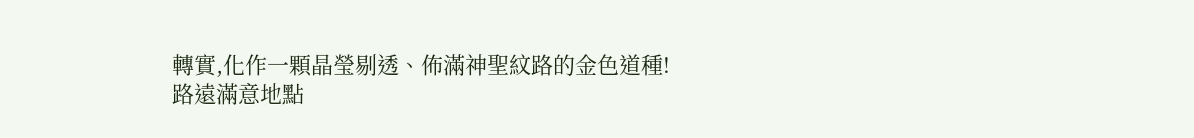轉實,化作一顆晶瑩剔透、佈滿神聖紋路的金色道種!
路遠滿意地點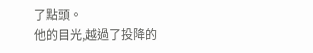了點頭。
他的目光,越過了投降的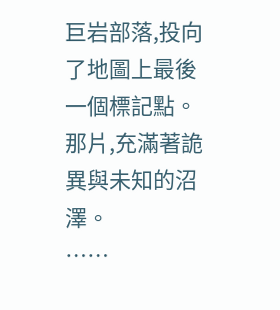巨岩部落,投向了地圖上最後一個標記點。
那片,充滿著詭異與未知的沼澤。
……